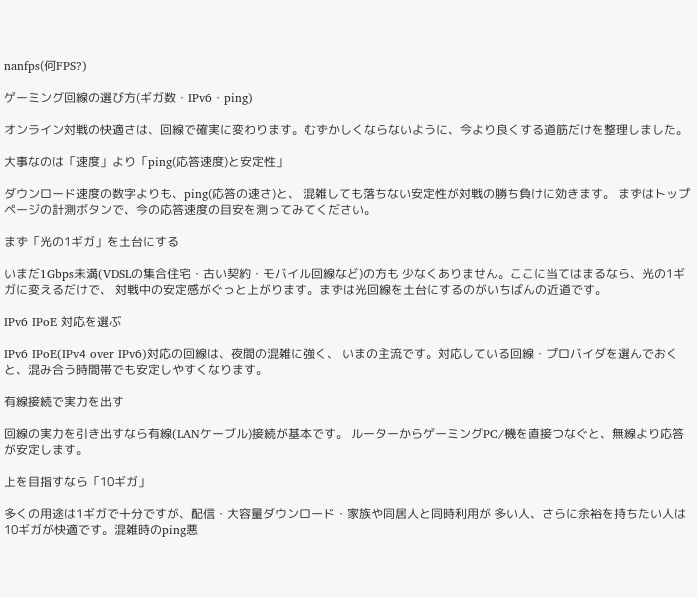nanfps(何FPS?)

ゲーミング回線の選び方(ギガ数・IPv6・ping)

オンライン対戦の快適さは、回線で確実に変わります。むずかしくならないように、今より良くする道筋だけを整理しました。

大事なのは「速度」より「ping(応答速度)と安定性」

ダウンロード速度の数字よりも、ping(応答の速さ)と、 混雑しても落ちない安定性が対戦の勝ち負けに効きます。 まずはトップページの計測ボタンで、今の応答速度の目安を測ってみてください。

まず「光の1ギガ」を土台にする

いまだ1Gbps未満(VDSLの集合住宅・古い契約・モバイル回線など)の方も 少なくありません。ここに当てはまるなら、光の1ギガに変えるだけで、 対戦中の安定感がぐっと上がります。まずは光回線を土台にするのがいちばんの近道です。

IPv6 IPoE 対応を選ぶ

IPv6 IPoE(IPv4 over IPv6)対応の回線は、夜間の混雑に強く、 いまの主流です。対応している回線・プロバイダを選んでおくと、混み合う時間帯でも安定しやすくなります。

有線接続で実力を出す

回線の実力を引き出すなら有線(LANケーブル)接続が基本です。 ルーターからゲーミングPC/機を直接つなぐと、無線より応答が安定します。

上を目指すなら「10ギガ」

多くの用途は1ギガで十分ですが、配信・大容量ダウンロード・家族や同居人と同時利用が 多い人、さらに余裕を持ちたい人は10ギガが快適です。混雑時のping悪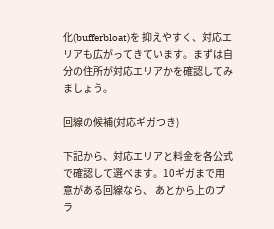化(bufferbloat)を 抑えやすく、対応エリアも広がってきています。まずは自分の住所が対応エリアかを確認してみましょう。

回線の候補(対応ギガつき)

下記から、対応エリアと料金を各公式で確認して選べます。10ギガまで用意がある回線なら、 あとから上のプラ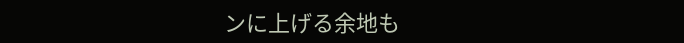ンに上げる余地も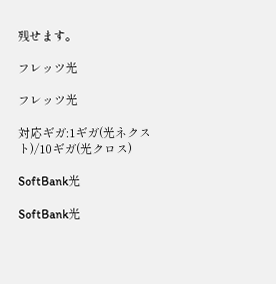残せます。

フレッツ光

フレッツ光

対応ギガ:1ギガ(光ネクスト)/10ギガ(光クロス)

SoftBank光

SoftBank光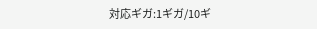対応ギガ:1ギガ/10ギ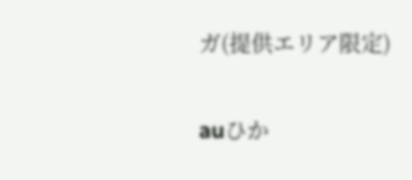ガ(提供エリア限定)

auひか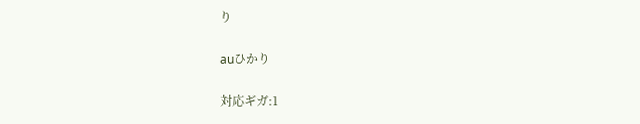り

auひかり

対応ギガ:1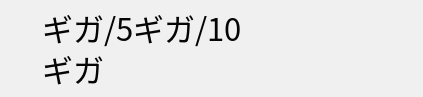ギガ/5ギガ/10ギガ